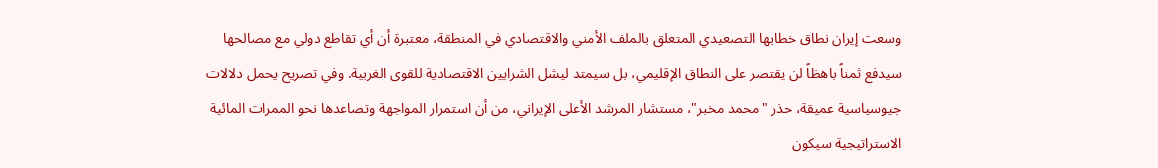وسعت إيران نطاق خطابها التصعيدي المتعلق بالملف الأمني والاقتصادي في المنطقة، معتبرة أن أي تقاطع دولي مع مصالحها سيدفع ثمناً باهظاً لن يقتصر على النطاق الإقليمي، بل سيمتد ليشل الشرايين الاقتصادية للقوى الغربية. وفي تصريح يحمل دلالات جيوسياسية عميقة، حذر "محمد مخبر"، مستشار المرشد الأعلى الإيراني، من أن استمرار المواجهة وتصاعدها نحو الممرات المائية الاستراتيجية سيكون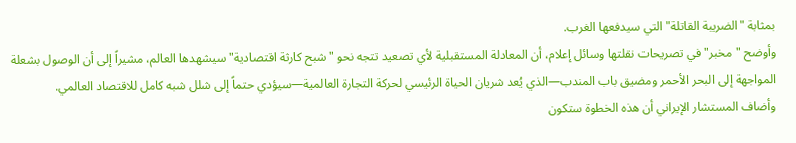بمثابة "الضريبة القاتلة" التي سيدفعها الغرب.
وأوضح "مخبر" في تصريحات نقلتها وسائل إعلام، أن المعادلة المستقبلية لأي تصعيد تتجه نحو "شبح كارثة اقتصادية" سيشهدها العالم، مشيراً إلى أن الوصول بشعلة المواجهة إلى البحر الأحمر ومضيق باب المندب—الذي يُعد شريان الحياة الرئيسي لحركة التجارة العالمية—سيؤدي حتماً إلى شلل شبه كامل للاقتصاد العالمي.
وأضاف المستشار الإيراني أن هذه الخطوة ستكون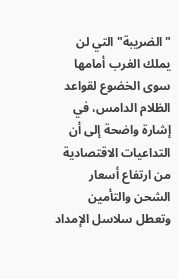"الضريبة" التي لن يملك الغرب أمامها سوى الخضوع لقواعد الظلام الدامس، في إشارة واضحة إلى أن التداعيات الاقتصادية من ارتفاع أسعار الشحن والتأمين وتعطل سلاسل الإمداد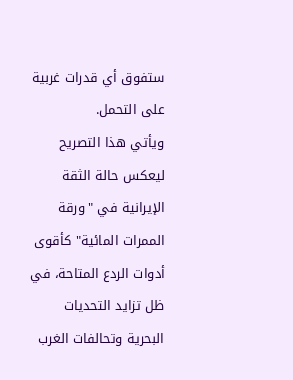ستفوق أي قدرات غربية على التحمل.
ويأتي هذا التصريح ليعكس حالة الثقة الإيرانية في "ورقة الممرات المائية" كأقوى أدوات الردع المتاحة، في ظل تزايد التحديات البحرية وتحالفات الغرب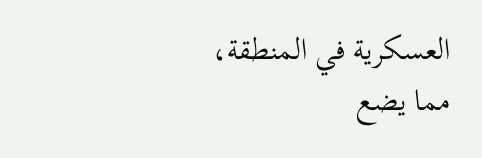العسكرية في المنطقة، مما يضع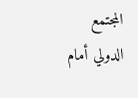المجتمع الدولي أمام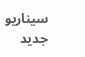سيناريو جديد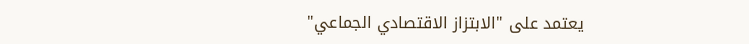يعتمد على "الابتزاز الاقتصادي الجماعي"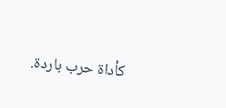كأداة حرب باردة.